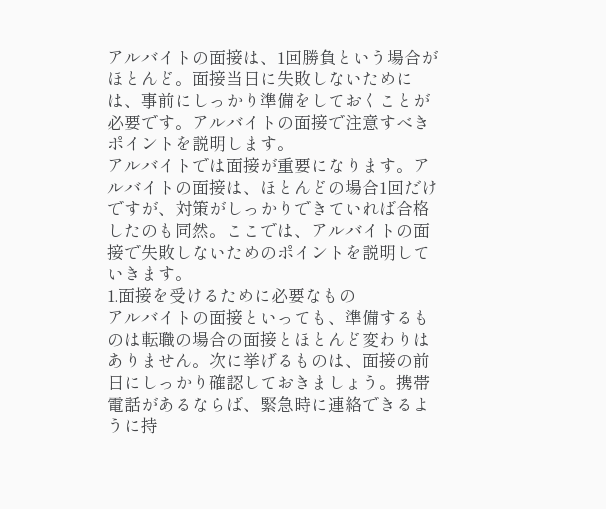アルバイトの面接は、1回勝負という場合がほとんど。面接当日に失敗しないためには、事前にしっかり準備をしておくことが必要です。アルバイトの面接で注意すべきポイントを説明します。
アルバイトでは面接が重要になります。アルバイトの面接は、ほとんどの場合1回だけですが、対策がしっかりできていれば合格したのも同然。ここでは、アルバイトの面接で失敗しないためのポイントを説明していきます。
1.面接を受けるために必要なもの
アルバイトの面接といっても、準備するものは転職の場合の面接とほとんど変わりはありません。次に挙げるものは、面接の前日にしっかり確認しておきましょう。携帯電話があるならば、緊急時に連絡できるように持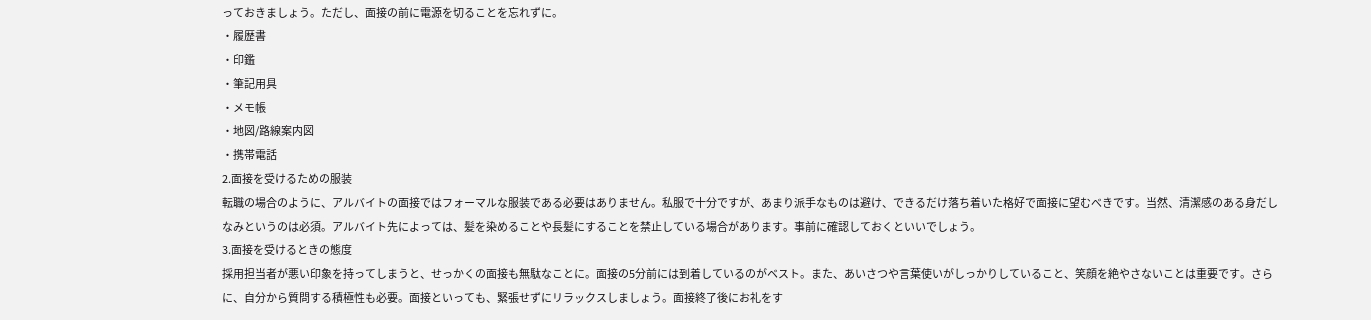っておきましょう。ただし、面接の前に電源を切ることを忘れずに。
・履歴書
・印鑑
・筆記用具
・メモ帳
・地図/路線案内図
・携帯電話
2.面接を受けるための服装
転職の場合のように、アルバイトの面接ではフォーマルな服装である必要はありません。私服で十分ですが、あまり派手なものは避け、できるだけ落ち着いた格好で面接に望むべきです。当然、清潔感のある身だしなみというのは必須。アルバイト先によっては、髪を染めることや長髪にすることを禁止している場合があります。事前に確認しておくといいでしょう。
3.面接を受けるときの態度
採用担当者が悪い印象を持ってしまうと、せっかくの面接も無駄なことに。面接の5分前には到着しているのがベスト。また、あいさつや言葉使いがしっかりしていること、笑顔を絶やさないことは重要です。さらに、自分から質問する積極性も必要。面接といっても、緊張せずにリラックスしましょう。面接終了後にお礼をす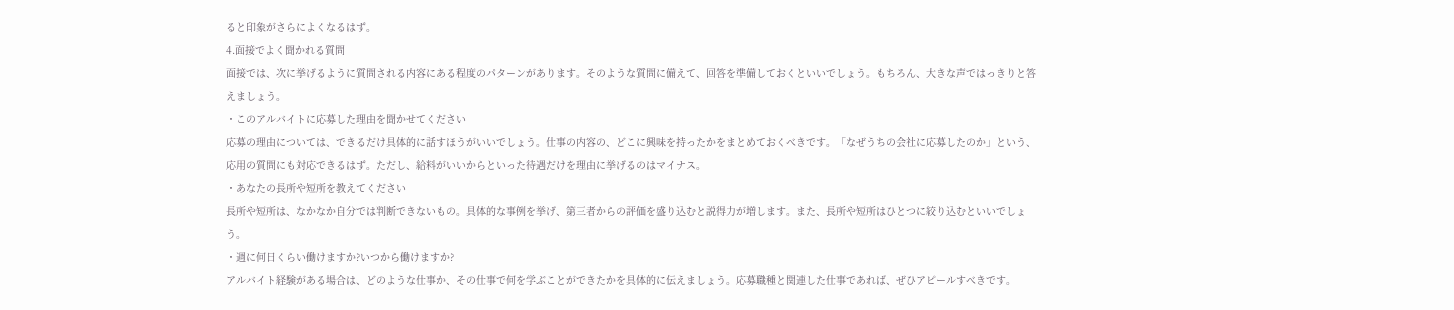ると印象がさらによくなるはず。
4.面接でよく聞かれる質問
面接では、次に挙げるように質問される内容にある程度のパターンがあります。そのような質問に備えて、回答を準備しておくといいでしょう。もちろん、大きな声ではっきりと答えましょう。
・このアルバイトに応募した理由を聞かせてください
応募の理由については、できるだけ具体的に話すほうがいいでしょう。仕事の内容の、どこに興味を持ったかをまとめておくべきです。「なぜうちの会社に応募したのか」という、応用の質問にも対応できるはず。ただし、給料がいいからといった待遇だけを理由に挙げるのはマイナス。
・あなたの長所や短所を教えてください
長所や短所は、なかなか自分では判断できないもの。具体的な事例を挙げ、第三者からの評価を盛り込むと説得力が増します。また、長所や短所はひとつに絞り込むといいでしょう。
・週に何日くらい働けますか?いつから働けますか?
アルバイト経験がある場合は、どのような仕事か、その仕事で何を学ぶことができたかを具体的に伝えましょう。応募職種と関連した仕事であれば、ぜひアピールすべきです。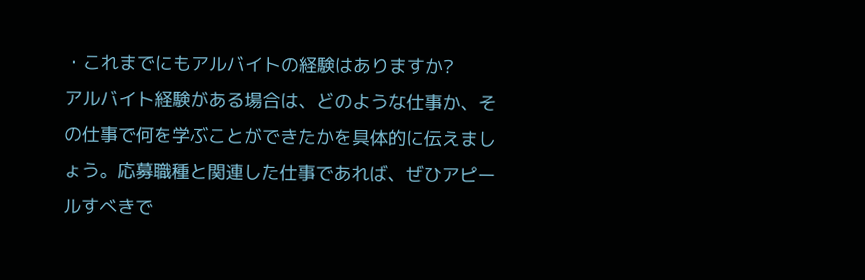・これまでにもアルバイトの経験はありますか?
アルバイト経験がある場合は、どのような仕事か、その仕事で何を学ぶことができたかを具体的に伝えましょう。応募職種と関連した仕事であれば、ぜひアピールすべきで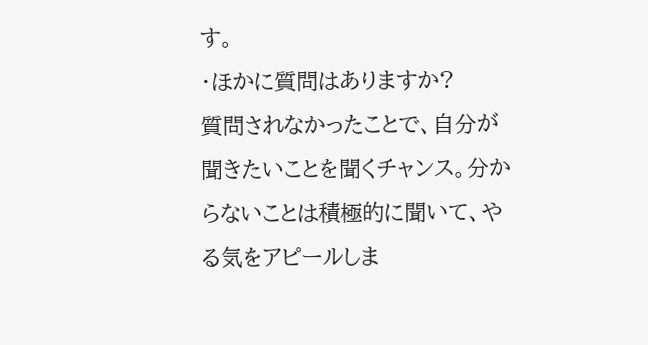す。
・ほかに質問はありますか?
質問されなかったことで、自分が聞きたいことを聞くチャンス。分からないことは積極的に聞いて、やる気をアピールしま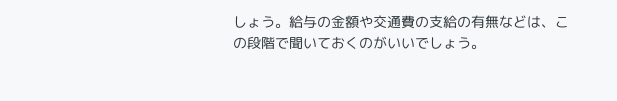しょう。給与の金額や交通費の支給の有無などは、この段階で聞いておくのがいいでしょう。